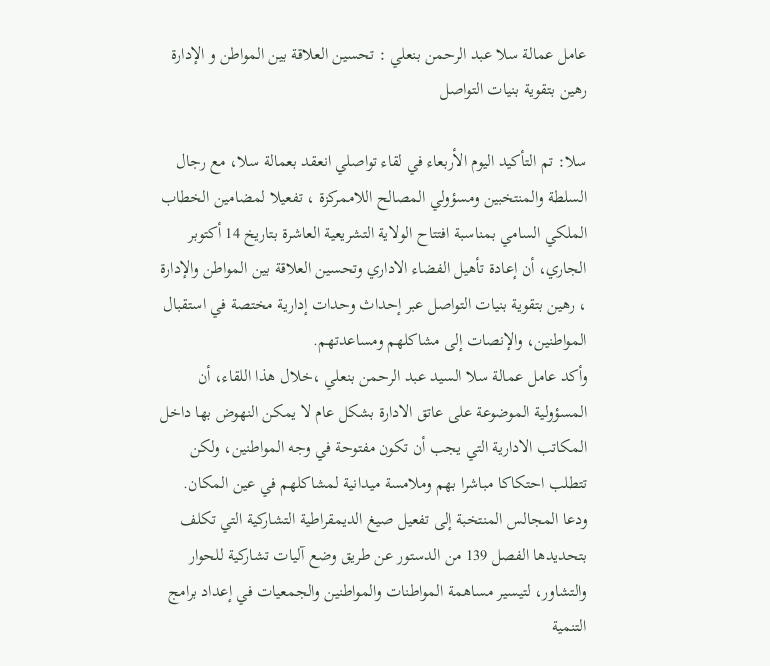عامل عمالة سلا عبد الرحمن بنعلي : تحسين العلاقة بين المواطن و الإدارة رهين بتقوية بنيات التواصل

سلا: تم التأكيد اليوم الأربعاء في لقاء تواصلي انعقد بعمالة سلا، مع رجال السلطة والمنتخبين ومسؤولي المصالح اللاممركزة ، تفعيلا لمضامين الخطاب الملكي السامي بمناسبة افتتاح الولاية التشريعية العاشرة بتاريخ 14 أكتوبر الجاري، أن إعادة تأهيل الفضاء الاداري وتحسين العلاقة بين المواطن والإدارة ، رهين بتقوية بنيات التواصل عبر إحداث وحدات إدارية مختصة في استقبال المواطنين، والإنصات إلى مشاكلهم ومساعدتهم.
وأكد عامل عمالة سلا السيد عبد الرحمن بنعلي ،خلال هذا اللقاء، أن المسؤولية الموضوعة على عاتق الادارة بشكل عام لا يمكن النهوض بها داخل المكاتب الادارية التي يجب أن تكون مفتوحة في وجه المواطنين، ولكن تتطلب احتكاكا مباشرا بهم وملامسة ميدانية لمشاكلهم في عين المكان.
ودعا المجالس المنتخبة إلى تفعيل صيغ الديمقراطية التشاركية التي تكلف بتحديدها الفصل 139 من الدستور عن طريق وضع آليات تشاركية للحوار والتشاور، لتيسير مساهمة المواطنات والمواطنين والجمعيات في إعداد برامج التنمية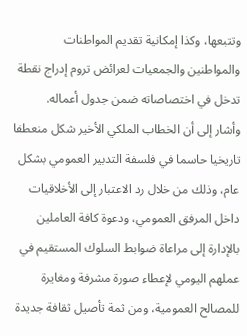وتتبعها، وكذا إمكانية تقديم المواطنات والمواطنين والجمعيات لعرائض تروم إدراج نقطة تدخل في اختصاصاته ضمن جدول أعماله.
وأشار إلى أن الخطاب الملكي الأخير شكل منعطفا تاريخيا حاسما في فلسفة التدبير العمومي بشكل عام، وذلك من خلال رد الاعتبار إلى الأخلاقيات داخل المرفق العمومي، ودعوة كافة العاملين بالإدارة إلى مراعاة ضوابط السلوك المستقيم في عملهم اليومي لإعطاء صورة مشرفة ومغايرة للمصالح العمومية، ومن ثمة تأصيل ثقافة جديدة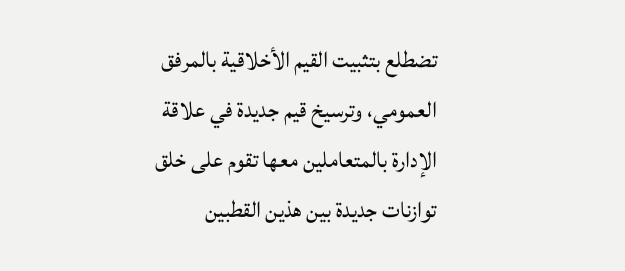تضطلع بتثبيت القيم الأخلاقية بالمرفق العمومي، وترسيخ قيم جديدة في علاقة الإدارة بالمتعاملين معها تقوم على خلق توازنات جديدة بين هذين القطبين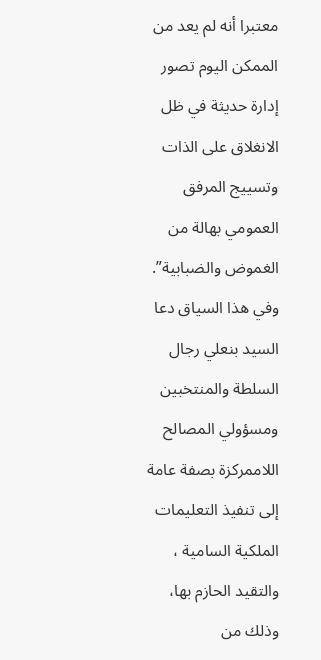معتبرا أنه لم يعد من الممكن اليوم تصور إدارة حديثة في ظل الانغلاق على الذات وتسييج المرفق العمومي بهالة من الغموض والضبابية”.
وفي هذا السياق دعا السيد بنعلي رجال السلطة والمنتخبين ومسؤولي المصالح اللاممركزة بصفة عامة إلى تنفيذ التعليمات الملكية السامية ، والتقيد الحازم بها، وذلك من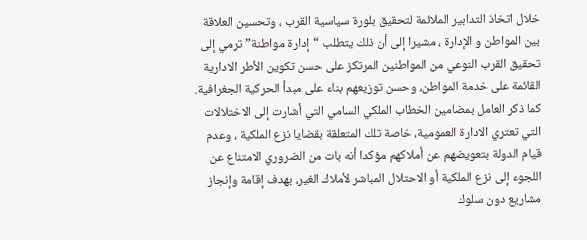خلال اتخاذ التدابير الملائمة لتحقيق بلورة سياسية القرب ، وتحسين العلاقة بين المواطن و الإدارة ، مشيرا إلى أن ذلك يتطلب “إدارة مواطنة” ترمي إلى تحقيق القرب النوعي من المواطنين المرتكز على حسن تكوين الأطر الادارية القائمة على خدمة المواطن، وحسن توزيعهم بناء على مبدأ الحركية الجغرافية.
كما ذكر العامل بمضامين الخطاب الملكي السامي التي أشارت إلى الاختلالات التي تعتري الادارة العمومية، خاصة تلك المتعلقة بقضايا نزع الملكية ، وعدم قيام الدولة بتعويضهم عن أملاكهم مؤكدا أنه بات من الضروري الامتناع عن اللجوء إلى نزع الملكية أو الاحتلال المباشر لأملاك الغير، بهدف إقامة وإنجاز مشاريع دون سلوك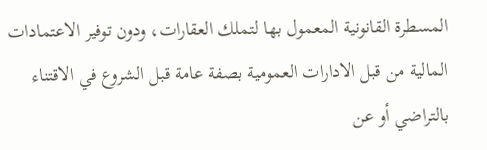المسطرة القانونية المعمول بها لتملك العقارات، ودون توفير الاعتمادات المالية من قبل الادارات العمومية بصفة عامة قبل الشروع في الاقتناء بالتراضي أو عن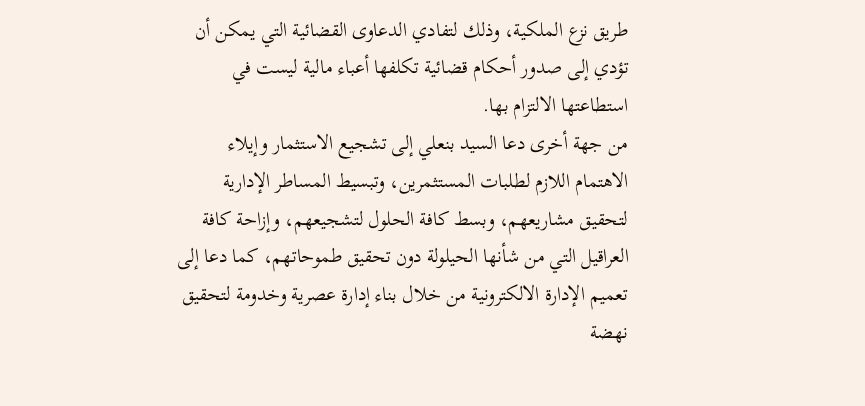طريق نزع الملكية، وذلك لتفادي الدعاوى القضائية التي يمكن أن تؤدي إلى صدور أحكام قضائية تكلفها أعباء مالية ليست في استطاعتها الالتزام بها.
من جهة أخرى دعا السيد بنعلي إلى تشجيع الاستثمار وإيلاء الاهتمام اللازم لطلبات المستثمرين، وتبسيط المساطر الإدارية لتحقيق مشاريعهم، وبسط كافة الحلول لتشجيعهم، وإزاحة كافة العراقيل التي من شأنها الحيلولة دون تحقيق طموحاتهم، كما دعا إلى تعميم الإدارة الالكترونية من خلال بناء إدارة عصرية وخدومة لتحقيق نهضة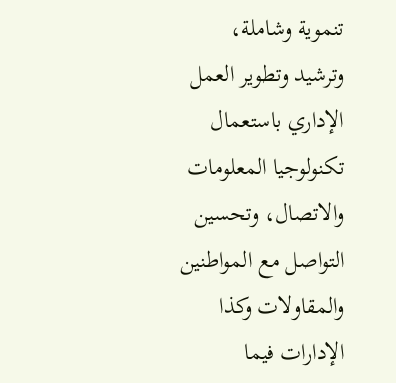تنموية وشاملة، وترشيد وتطوير العمل الإداري باستعمال تكنولوجيا المعلومات والاتصال، وتحسين التواصل مع المواطنين والمقاولات وكذا الإدارات فيما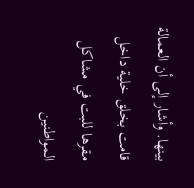بينها. وأشار إلى أن العمالة قامت بخلق خلية داخل مقرها للبت في مشاكل المواطنين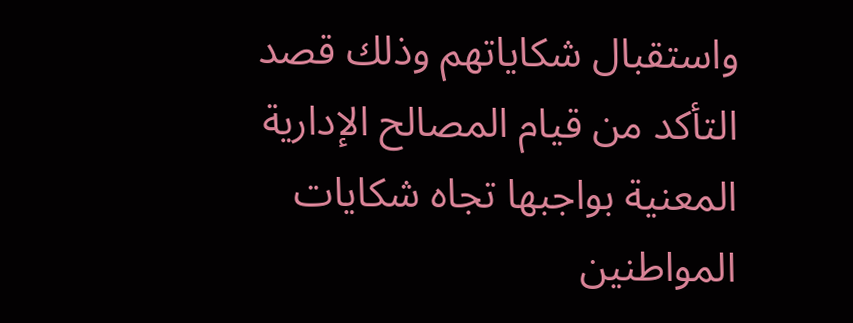واستقبال شكاياتهم وذلك قصد التأكد من قيام المصالح الإدارية المعنية بواجبها تجاه شكايات المواطنين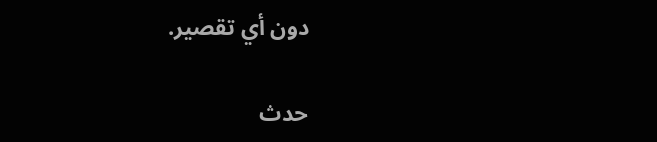دون أي تقصير.

حدث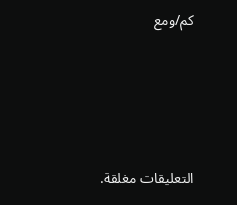كم/ومع





التعليقات مغلقة.